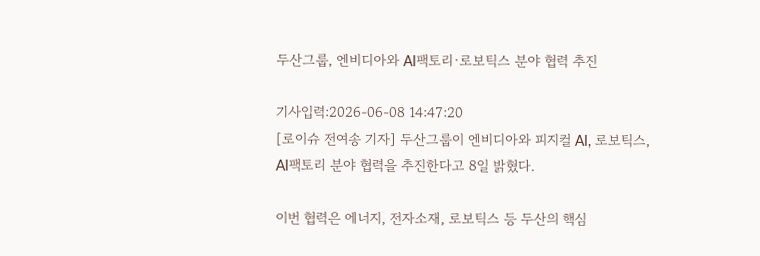두산그룹, 엔비디아와 AI팩토리·로보틱스 분야 협력 추진

기사입력:2026-06-08 14:47:20
[로이슈 전여송 기자] 두산그룹이 엔비디아와 피지컬 AI, 로보틱스, AI팩토리 분야 협력을 추진한다고 8일 밝혔다.

이번 협력은 에너지, 전자소재, 로보틱스 등 두산의 핵심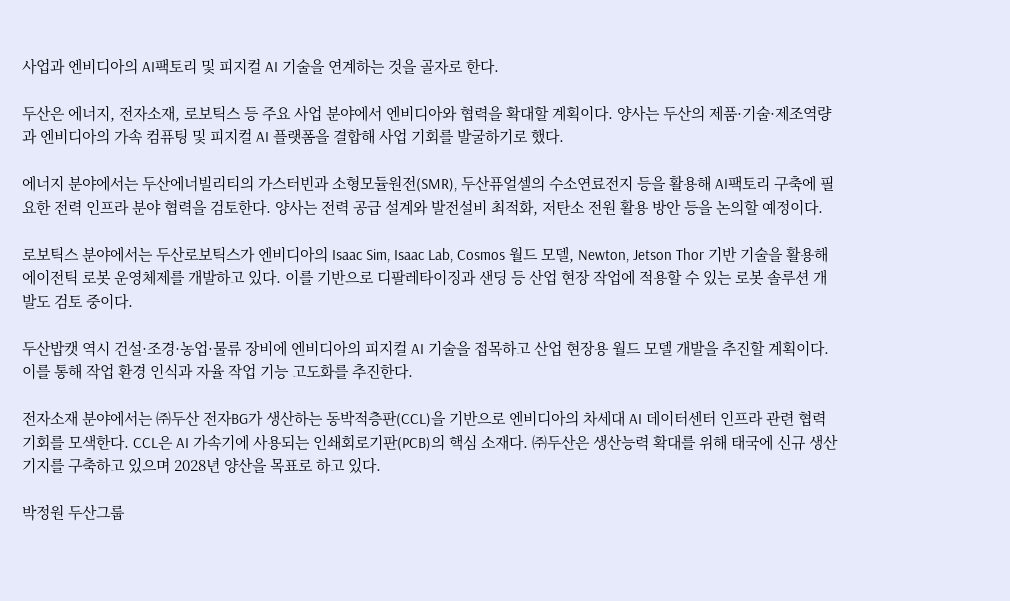사업과 엔비디아의 AI팩토리 및 피지컬 AI 기술을 연계하는 것을 골자로 한다.

두산은 에너지, 전자소재, 로보틱스 등 주요 사업 분야에서 엔비디아와 협력을 확대할 계획이다. 양사는 두산의 제품·기술·제조역량과 엔비디아의 가속 컴퓨팅 및 피지컬 AI 플랫폼을 결합해 사업 기회를 발굴하기로 했다.

에너지 분야에서는 두산에너빌리티의 가스터빈과 소형모듈원전(SMR), 두산퓨얼셀의 수소연료전지 등을 활용해 AI팩토리 구축에 필요한 전력 인프라 분야 협력을 검토한다. 양사는 전력 공급 설계와 발전설비 최적화, 저탄소 전원 활용 방안 등을 논의할 예정이다.

로보틱스 분야에서는 두산로보틱스가 엔비디아의 Isaac Sim, Isaac Lab, Cosmos 월드 모델, Newton, Jetson Thor 기반 기술을 활용해 에이전틱 로봇 운영체제를 개발하고 있다. 이를 기반으로 디팔레타이징과 샌딩 등 산업 현장 작업에 적용할 수 있는 로봇 솔루션 개발도 검토 중이다.

두산밥캣 역시 건설·조경·농업·물류 장비에 엔비디아의 피지컬 AI 기술을 접목하고 산업 현장용 월드 모델 개발을 추진할 계획이다. 이를 통해 작업 환경 인식과 자율 작업 기능 고도화를 추진한다.

전자소재 분야에서는 ㈜두산 전자BG가 생산하는 동박적층판(CCL)을 기반으로 엔비디아의 차세대 AI 데이터센터 인프라 관련 협력 기회를 모색한다. CCL은 AI 가속기에 사용되는 인쇄회로기판(PCB)의 핵심 소재다. ㈜두산은 생산능력 확대를 위해 태국에 신규 생산기지를 구축하고 있으며 2028년 양산을 목표로 하고 있다.

박정원 두산그룹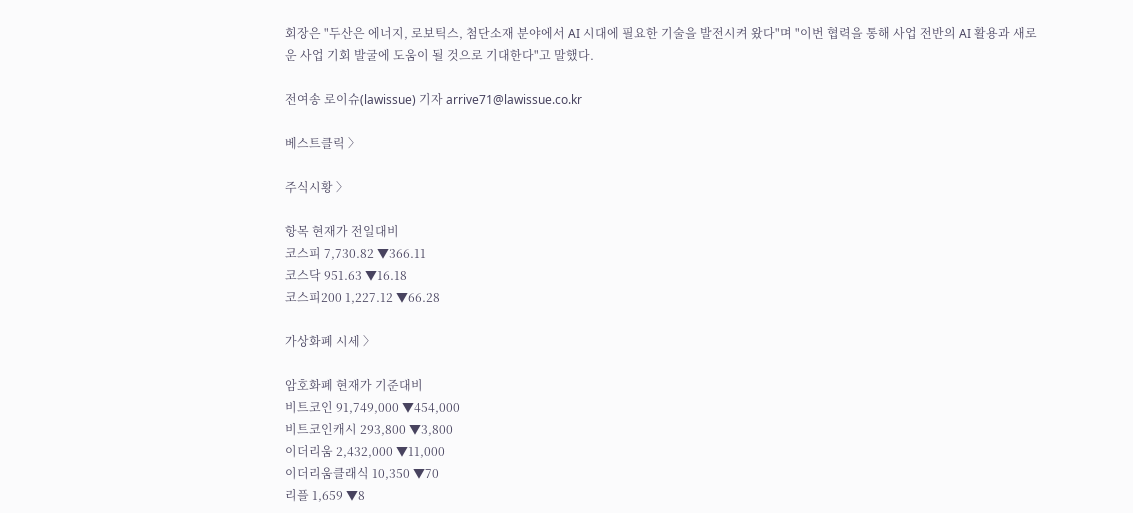회장은 "두산은 에너지, 로보틱스, 첨단소재 분야에서 AI 시대에 필요한 기술을 발전시켜 왔다"며 "이번 협력을 통해 사업 전반의 AI 활용과 새로운 사업 기회 발굴에 도움이 될 것으로 기대한다"고 말했다.

전여송 로이슈(lawissue) 기자 arrive71@lawissue.co.kr

베스트클릭 〉

주식시황 〉

항목 현재가 전일대비
코스피 7,730.82 ▼366.11
코스닥 951.63 ▼16.18
코스피200 1,227.12 ▼66.28

가상화폐 시세 〉

암호화폐 현재가 기준대비
비트코인 91,749,000 ▼454,000
비트코인캐시 293,800 ▼3,800
이더리움 2,432,000 ▼11,000
이더리움클래식 10,350 ▼70
리플 1,659 ▼8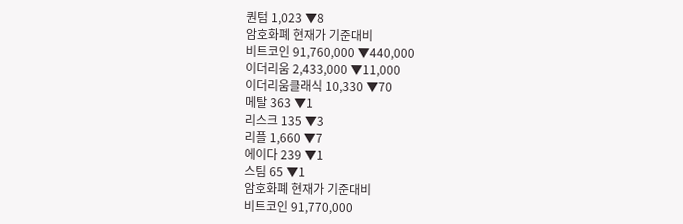퀀텀 1,023 ▼8
암호화폐 현재가 기준대비
비트코인 91,760,000 ▼440,000
이더리움 2,433,000 ▼11,000
이더리움클래식 10,330 ▼70
메탈 363 ▼1
리스크 135 ▼3
리플 1,660 ▼7
에이다 239 ▼1
스팀 65 ▼1
암호화폐 현재가 기준대비
비트코인 91,770,000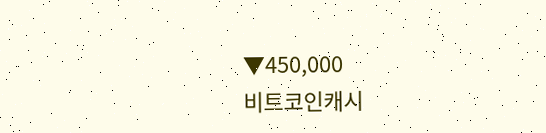▼450,000
비트코인캐시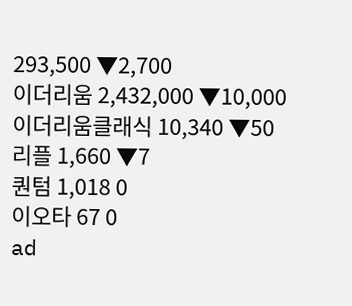293,500 ▼2,700
이더리움 2,432,000 ▼10,000
이더리움클래식 10,340 ▼50
리플 1,660 ▼7
퀀텀 1,018 0
이오타 67 0
ad